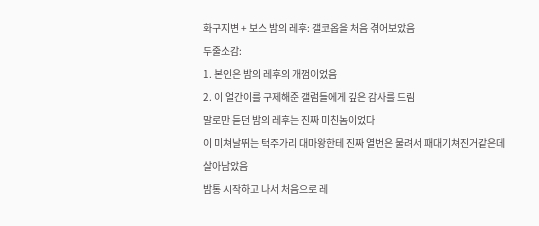화구지변 + 보스 밤의 레후: 갤코옵을 처음 겪어보았음
두줄소감:
1. 본인은 밤의 레후의 개껌이었음
2. 이 얼간이를 구제해준 갤럼들에게 깊은 감사를 드림
말로만 듣던 밤의 레후는 진짜 미친놈이었다
이 미쳐날뛰는 턱주가리 대마왕한테 진짜 열번은 물려서 패대기쳐진거같은데 살아남았음
밤통 시작하고 나서 처음으로 레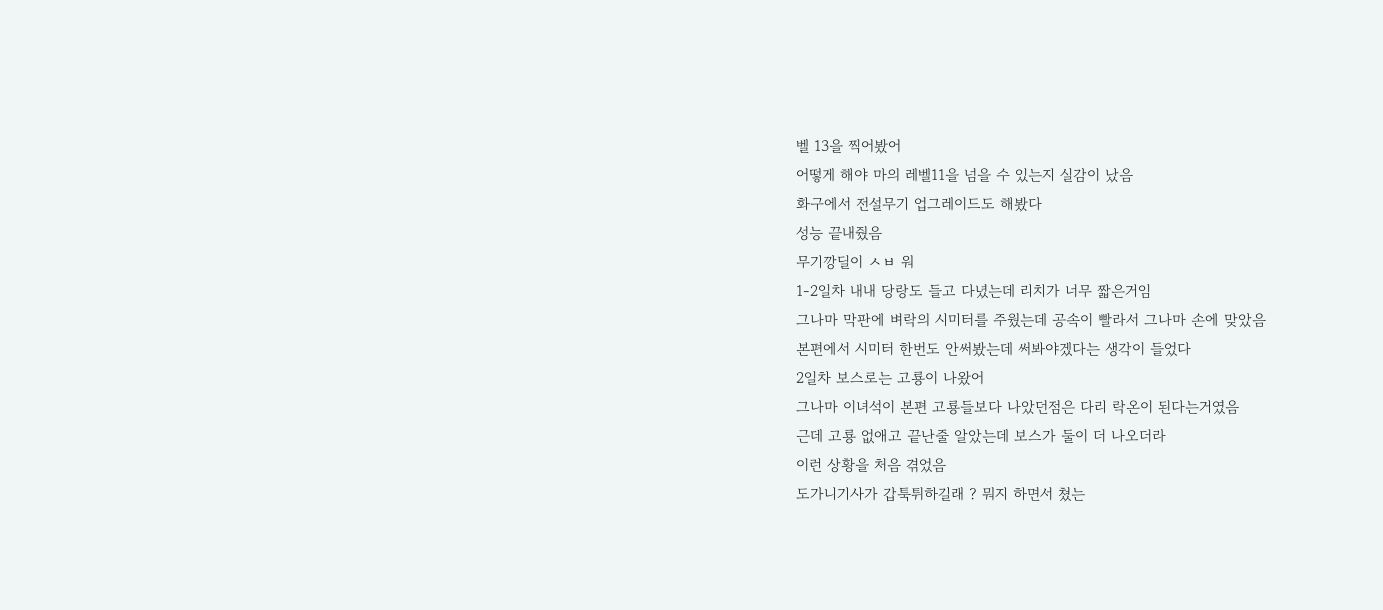벨 13을 찍어봤어
어떻게 해야 마의 레벨11을 넘을 수 있는지 실감이 났음
화구에서 전설무기 업그레이드도 해봤다
성능 끝내줬음
무기깡딜이 ㅅㅂ 워
1-2일차 내내 당랑도 들고 다녔는데 리치가 너무 짧은거임
그나마 막판에 벼락의 시미터를 주웠는데 공속이 빨라서 그나마 손에 맞았음
본편에서 시미터 한번도 안써봤는데 써봐야겠다는 생각이 들었다
2일차 보스로는 고룡이 나왔어
그나마 이녀석이 본편 고룡들보다 나았던점은 다리 락온이 된다는거였음
근데 고룡 없애고 끝난줄 알았는데 보스가 둘이 더 나오더라
이런 상황을 처음 겪었음
도가니기사가 갑툭튀하길래 ? 뭐지 하면서 쳤는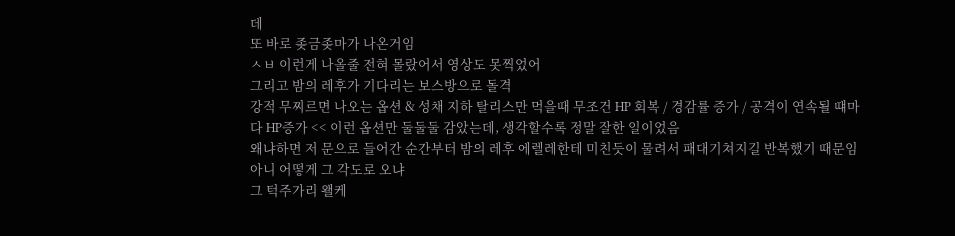데
또 바로 좆금좆마가 나온거임
ㅅㅂ 이런게 나올줄 전혀 몰랐어서 영상도 못찍었어
그리고 밤의 레후가 기다리는 보스방으로 돌격
강적 무찌르면 나오는 옵션 & 성채 지하 탈리스만 먹을때 무조건 HP 회복 / 경감률 증가 / 공격이 연속될 떄마다 HP증가 << 이런 옵션만 둘둘둘 감았는데, 생각할수록 정말 잘한 일이었음
왜냐하면 저 문으로 들어간 순간부터 밤의 레후 에렐레한테 미친듯이 물려서 패대기쳐지길 반복했기 때문임
아니 어떻게 그 각도로 오냐
그 턱주가리 왤케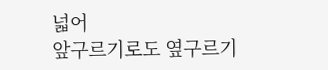넓어
앞구르기로도 옆구르기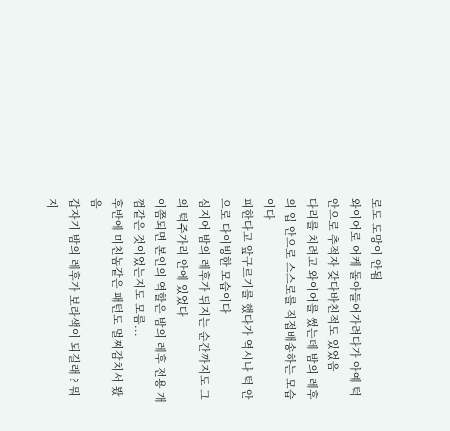로도 도망이 안됨
와이어로 어케 돌아들어가려다가 아예 턱 안으로 추적자 갖다바친적도 있었음
다리를 치려고 와이어를 썼는데 밤의 레후의 입 안으로 스스로를 직접배송하는 모습이다
피한다고 앞구르기를 했다가 역시나 턱 안으로 다이빙한 모습이다
심지어 밤의 레후가 뒤지는 순간까지도 그의 턱주가리 안에 있었다
이쯤되면 본인의 역할은 밤의 레후 전용 개껌같은 것이었는지도 모름...
후반에 미친놈같은 패턴도 멀찌감치서 봤음
갑자기 밤의 레후가 보라색이 되길래 ? 뭐지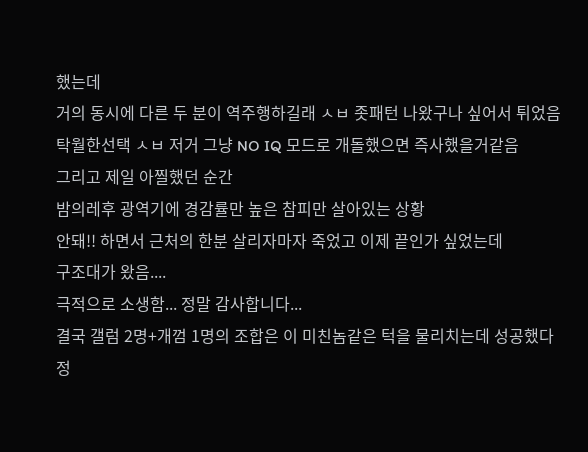했는데
거의 동시에 다른 두 분이 역주행하길래 ㅅㅂ 좃패턴 나왔구나 싶어서 튀었음
탁월한선택 ㅅㅂ 저거 그냥 NO IQ 모드로 개돌했으면 즉사했을거같음
그리고 제일 아찔했던 순간
밤의레후 광역기에 경감률만 높은 참피만 살아있는 상황
안돼!! 하면서 근처의 한분 살리자마자 죽었고 이제 끝인가 싶었는데
구조대가 왔음....
극적으로 소생함... 정말 감사합니다...
결국 갤럼 2명+개껌 1명의 조합은 이 미친놈같은 턱을 물리치는데 성공했다
정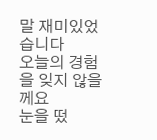말 재미있었습니다
오늘의 경험을 잊지 않을께요
눈을 떴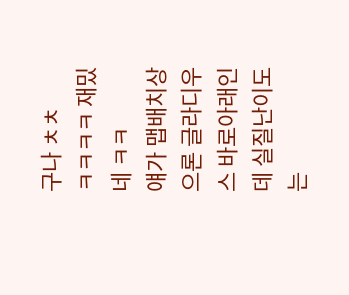구나 ㅊㅊ
ㅋㅋㅋㅋ 재밌네 ㅋㅋ
얘가 맵배치상으론 글라디우스 바로아래인데 실질난이도는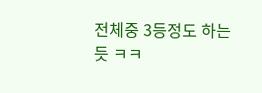전체중 3등정도 하는듯 ㅋㅋ